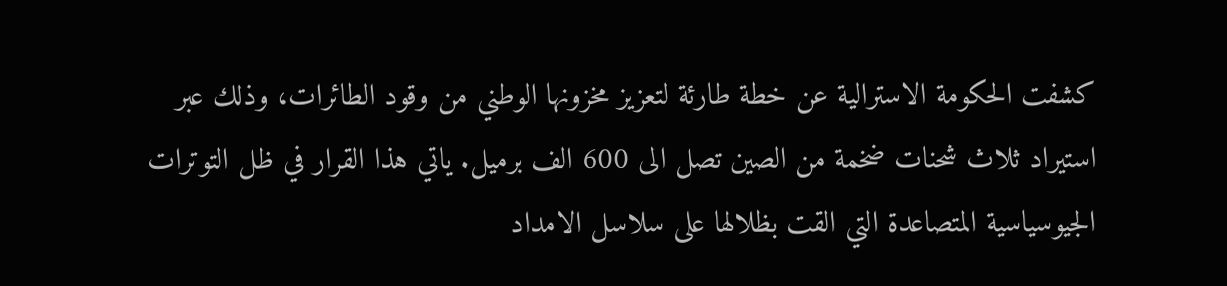كشفت الحكومة الاسترالية عن خطة طارئة لتعزيز مخزونها الوطني من وقود الطائرات، وذلك عبر استيراد ثلاث شحنات ضخمة من الصين تصل الى 600 الف برميل. ياتي هذا القرار في ظل التوترات الجيوسياسية المتصاعدة التي القت بظلالها على سلاسل الامداد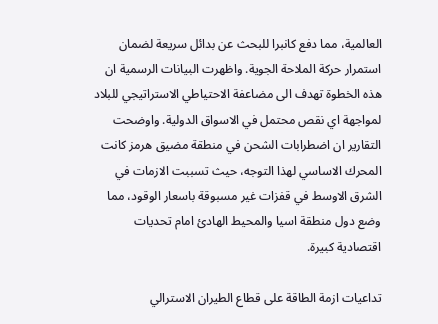العالمية، مما دفع كانبرا للبحث عن بدائل سريعة لضمان استمرار حركة الملاحة الجوية. واظهرت البيانات الرسمية ان هذه الخطوة تهدف الى مضاعفة الاحتياطي الاستراتيجي للبلاد لمواجهة اي نقص محتمل في الاسواق الدولية. واوضحت التقارير ان اضطرابات الشحن في منطقة مضيق هرمز كانت المحرك الاساسي لهذا التوجه، حيث تسببت الازمات في الشرق الاوسط في قفزات غير مسبوقة باسعار الوقود، مما وضع دول منطقة اسيا والمحيط الهادئ امام تحديات اقتصادية كبيرة.

تداعيات ازمة الطاقة على قطاع الطيران الاسترالي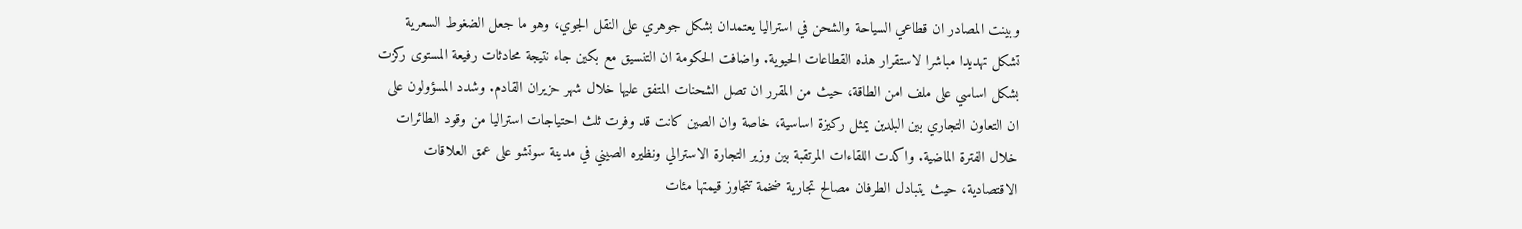وبينت المصادر ان قطاعي السياحة والشحن في استراليا يعتمدان بشكل جوهري على النقل الجوي، وهو ما جعل الضغوط السعرية تشكل تهديدا مباشرا لاستقرار هذه القطاعات الحيوية. واضافت الحكومة ان التنسيق مع بكين جاء نتيجة محادثات رفيعة المستوى ركزت بشكل اساسي على ملف امن الطاقة، حيث من المقرر ان تصل الشحنات المتفق عليها خلال شهر حزيران القادم. وشدد المسؤولون على ان التعاون التجاري بين البلدين يمثل ركيزة اساسية، خاصة وان الصين كانت قد وفرت ثلث احتياجات استراليا من وقود الطائرات خلال الفترة الماضية. واكدت اللقاءات المرتقبة بين وزير التجارة الاسترالي ونظيره الصيني في مدينة سوتشو على عمق العلاقات الاقتصادية، حيث يتبادل الطرفان مصالح تجارية ضخمة تتجاوز قيمتها مئات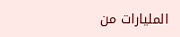المليارات من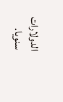الدولارات سنويا.